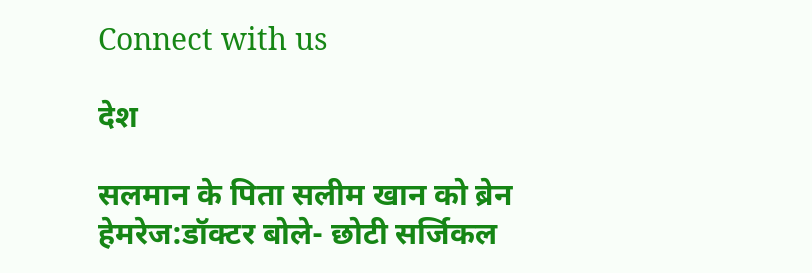Connect with us

देश

सलमान के पिता सलीम खान को ब्रेन हेमरेज:डॉक्टर बोले- छोटी सर्जिकल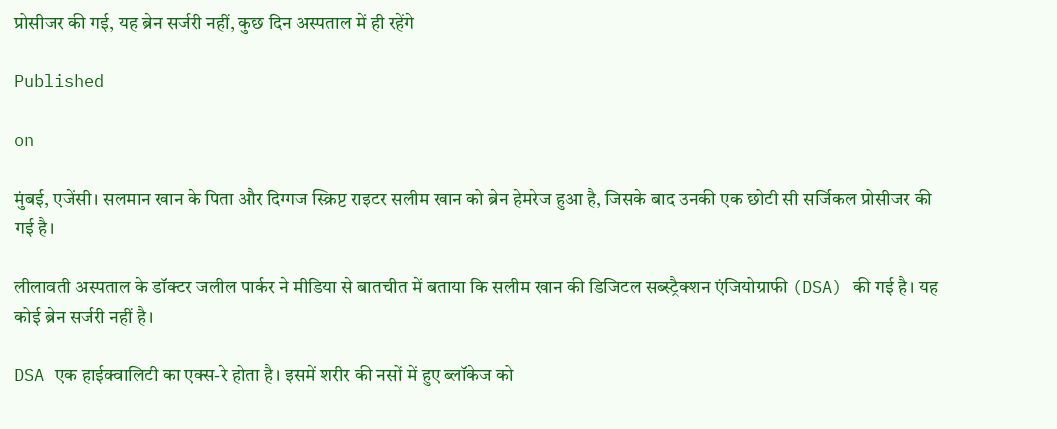प्रोसीजर की गई, यह ब्रेन सर्जरी नहीं, कुछ दिन अस्पताल में ही रहेंगे

Published

on

मुंबई, एजेंसी। सलमान खान के पिता और दिग्गज स्क्रिप्ट राइटर सलीम खान को ब्रेन हेमरेज हुआ है, जिसके बाद उनकी एक छोटी सी सर्जिकल प्रोसीजर की गई है।

लीलावती अस्पताल के डॉक्टर जलील पार्कर ने मीडिया से बातचीत में बताया कि सलीम खान की डिजिटल सब्स्ट्रैक्शन एंजियोग्राफी (DSA) की गई है। यह कोई ब्रेन सर्जरी नहीं है।

DSA एक हाईक्वालिटी का एक्स-रे होता है। इसमें शरीर की नसों में हुए ब्लॉकेज को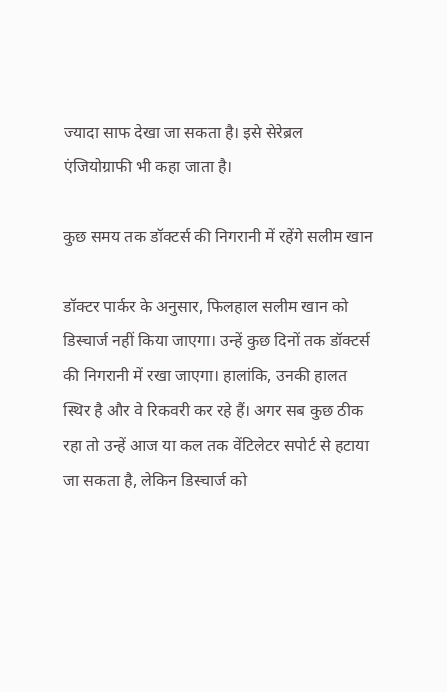ज्यादा साफ देखा जा सकता है। इसे सेरेब्रल एंजियोग्राफी भी कहा जाता है।

कुछ समय तक डॉक्टर्स की निगरानी में रहेंगे सलीम खान

डॉक्टर पार्कर के अनुसार, फिलहाल सलीम खान को डिस्चार्ज नहीं किया जाएगा। उन्हें कुछ दिनों तक डॉक्टर्स की निगरानी में रखा जाएगा। हालांकि, उनकी हालत स्थिर है और वे रिकवरी कर रहे हैं। अगर सब कुछ ठीक रहा तो उन्हें आज या कल तक वेंटिलेटर सपोर्ट से हटाया जा सकता है, लेकिन डिस्चार्ज को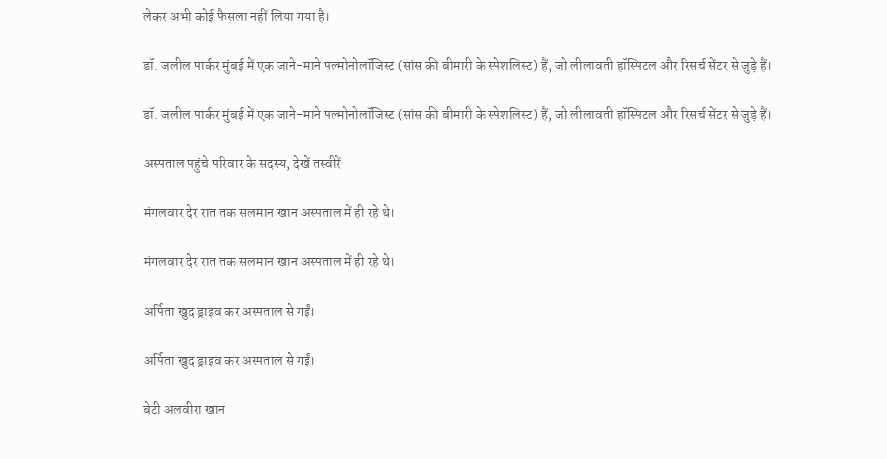लेकर अभी कोई फैसला नहीं लिया गया है।

डॉ. जलील पार्कर मुंबई में एक जाने-माने पल्मोनोलॉजिस्ट (सांस की बीमारी के स्पेशलिस्ट) हैं, जो लीलावती हॉस्पिटल और रिसर्च सेंटर से जुड़े हैं।

डॉ. जलील पार्कर मुंबई में एक जाने-माने पल्मोनोलॉजिस्ट (सांस की बीमारी के स्पेशलिस्ट) हैं, जो लीलावती हॉस्पिटल और रिसर्च सेंटर से जुड़े हैं।

अस्पताल पहुंचे परिवार के सदस्य, देखें तस्वीरें

मंगलवार देर रात तक सलमान खान अस्पताल में ही रहे थे।

मंगलवार देर रात तक सलमान खान अस्पताल में ही रहे थे।

अर्पिता खुद ड्राइव कर अस्पताल से गईं।

अर्पिता खुद ड्राइव कर अस्पताल से गईं।

बेटी अलवीरा खान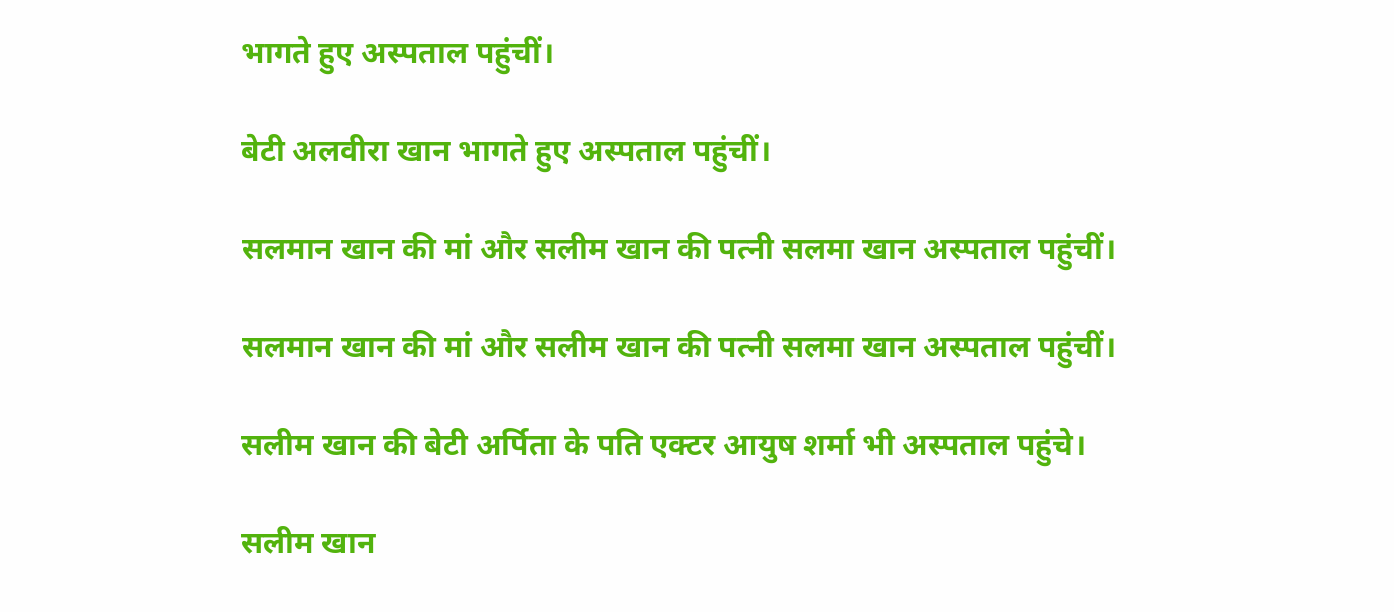भागते हुए अस्पताल पहुंचीं।

बेटी अलवीरा खान भागते हुए अस्पताल पहुंचीं।

सलमान खान की मां और सलीम खान की पत्नी सलमा खान अस्पताल पहुंचीं।

सलमान खान की मां और सलीम खान की पत्नी सलमा खान अस्पताल पहुंचीं।

सलीम खान की बेटी अर्पिता के पति एक्टर आयुष शर्मा भी अस्पताल पहुंचे।

सलीम खान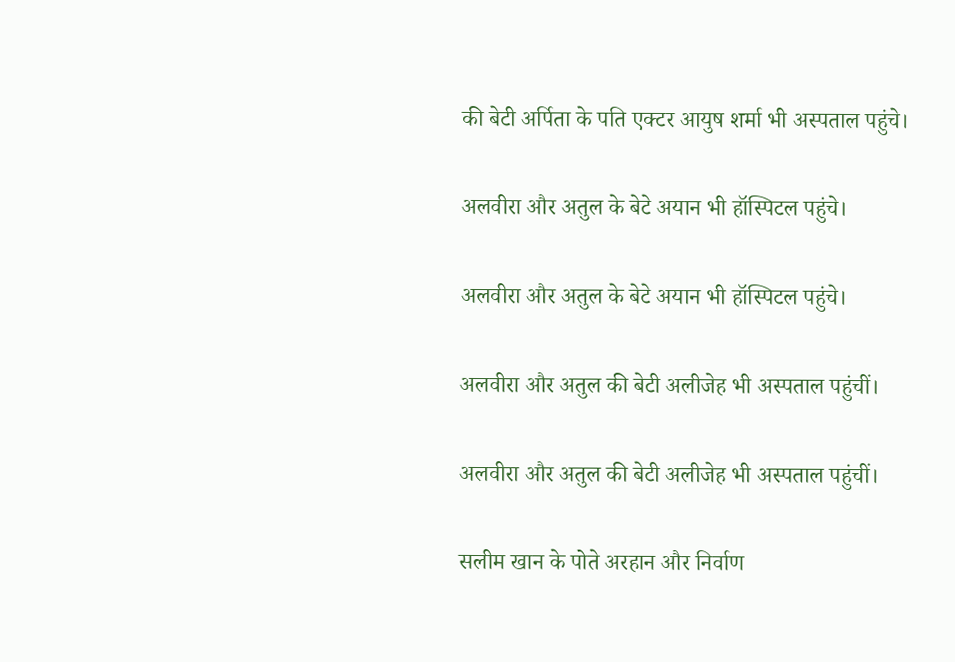की बेटी अर्पिता के पति एक्टर आयुष शर्मा भी अस्पताल पहुंचे।

अलवीरा और अतुल के बेटे अयान भी हॉस्पिटल पहुंचे।

अलवीरा और अतुल के बेटे अयान भी हॉस्पिटल पहुंचे।

अलवीरा और अतुल की बेटी अलीजेह भी अस्पताल पहुंचीं।

अलवीरा और अतुल की बेटी अलीजेह भी अस्पताल पहुंचीं।

सलीम खान के पोते अरहान और निर्वाण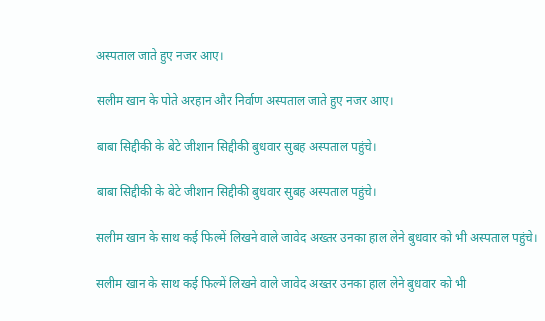अस्पताल जाते हुए नजर आए।

सलीम खान के पोते अरहान और निर्वाण अस्पताल जाते हुए नजर आए।

बाबा सिद्दीकी के बेटे जीशान सिद्दीकी बुधवार सुबह अस्पताल पहुंचे।

बाबा सिद्दीकी के बेटे जीशान सिद्दीकी बुधवार सुबह अस्पताल पहुंचे।

सलीम खान के साथ कई फिल्में लिखने वाले जावेद अख्तर उनका हाल लेने बुधवार को भी अस्पताल पहुंचे।

सलीम खान के साथ कई फिल्में लिखने वाले जावेद अख्तर उनका हाल लेने बुधवार को भी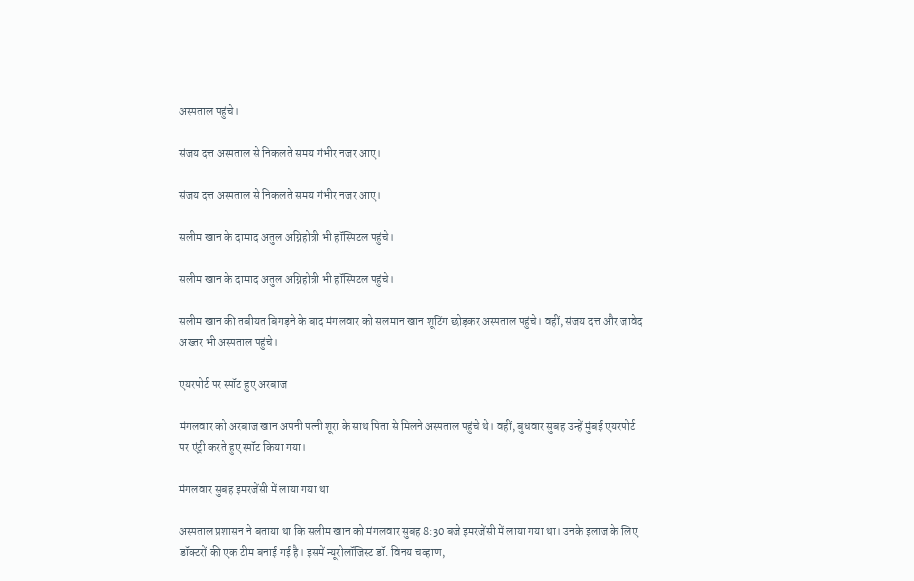अस्पताल पहुंचे।

संजय दत्त अस्पताल से निकलते समय गंभीर नजर आए।

संजय दत्त अस्पताल से निकलते समय गंभीर नजर आए।

सलीम खान के दामाद अतुल अग्निहोत्री भी हॉस्पिटल पहुंचे।

सलीम खान के दामाद अतुल अग्निहोत्री भी हॉस्पिटल पहुंचे।

सलीम खान की तबीयत बिगड़ने के बाद मंगलवार को सलमान खान शूटिंग छोड़कर अस्पताल पहुंचे। वहीं, संजय दत्त और जावेद अख्तर भी अस्पताल पहुंचे।

एयरपोर्ट पर स्पॉट हुए अरबाज

मंगलवार को अरबाज खान अपनी पत्नी शूरा के साथ पिता से मिलने अस्पताल पहुंचे थे। वहीं, बुधवार सुबह उन्हें मुंबई एयरपोर्ट पर एंट्री करते हुए स्पॉट किया गया।

मंगलवार सुबह इमरजेंसी में लाया गया था

अस्पताल प्रशासन ने बताया था कि सलीम खान को मंगलवार सुबह 8:30 बजे इमरजेंसी में लाया गया था। उनके इलाज के लिए डॉक्टरों की एक टीम बनाई गई है। इसमें न्यूरोलॉजिस्ट डॉ. विनय चव्हाण,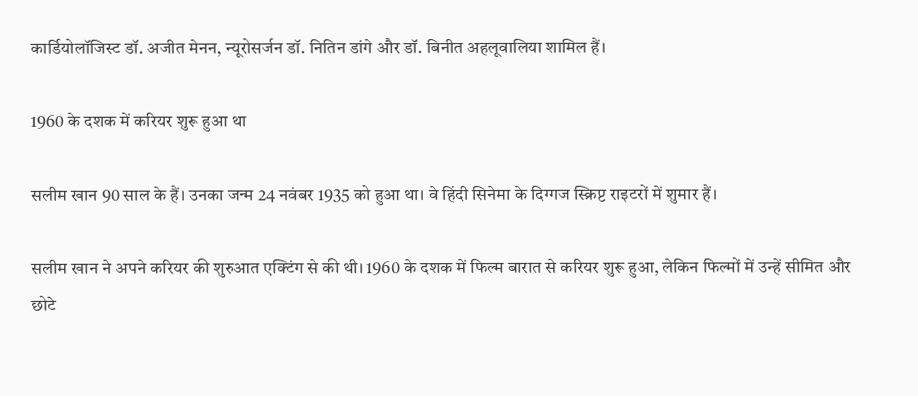कार्डियोलॉजिस्ट डॉ. अजीत मेनन, न्यूरोसर्जन डॉ. नितिन डांगे और डॉ. बिनीत अहलूवालिया शामिल हैं।

1960 के दशक में करियर शुरू हुआ था

सलीम खान 90 साल के हैं। उनका जन्म 24 नवंबर 1935 को हुआ था। वे हिंदी सिनेमा के दिग्गज स्क्रिप्ट राइटरों में शुमार हैं।

सलीम खान ने अपने करियर की शुरुआत एक्टिंग से की थी। 1960 के दशक में फिल्म बारात से करियर शुरू हुआ, लेकिन फिल्मों में उन्हें सीमित और छोटे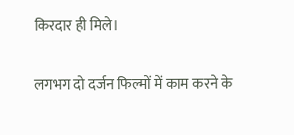किरदार ही मिले।

लगभग दो दर्जन फिल्मों में काम करने के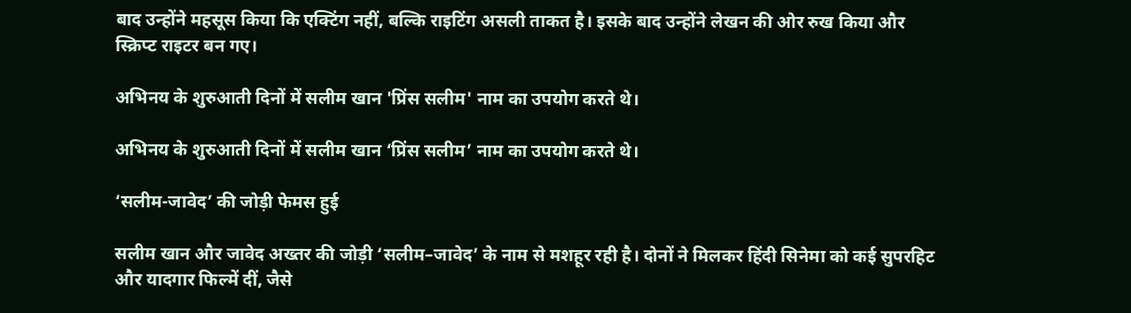बाद उन्होंने महसूस किया कि एक्टिंग नहीं, बल्कि राइटिंग असली ताकत है। इसके बाद उन्होंने लेखन की ओर रुख किया और स्क्रिप्ट राइटर बन गए।

अभिनय के शुरुआती दिनों में सलीम खान 'प्रिंस सलीम' नाम का उपयोग करते थे।

अभिनय के शुरुआती दिनों में सलीम खान ‘प्रिंस सलीम’ नाम का उपयोग करते थे।

‘सलीम-जावेद’ की जोड़ी फेमस हुई

सलीम खान और जावेद अख्तर की जोड़ी ‘सलीम–जावेद’ के नाम से मशहूर रही है। दोनों ने मिलकर हिंदी सिनेमा को कई सुपरहिट और यादगार फिल्में दीं, जैसे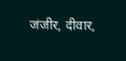जंजीर, दीवार,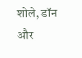शोले, डॉन और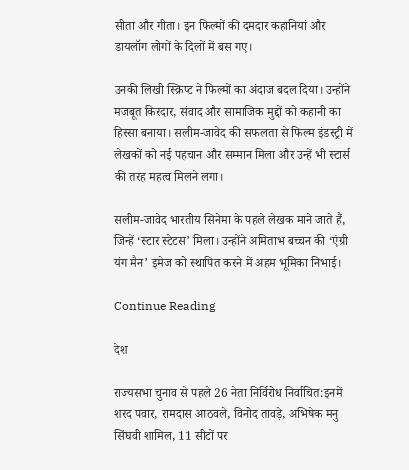सीता और गीता। इन फिल्मों की दमदार कहानियां और डायलॉग लोगों के दिलों में बस गए।

उनकी लिखी स्क्रिप्ट ने फिल्मों का अंदाज बदल दिया। उन्होंने मजबूत किरदार, संवाद और सामाजिक मुद्दों को कहानी का हिस्सा बनाया। सलीम-जावेद की सफलता से फिल्म इंडस्ट्री में लेखकों को नई पहचान और सम्मान मिला और उन्हें भी स्टार्स की तरह महत्व मिलने लगा।

सलीम-जावेद भारतीय सिनेमा के पहले लेखक माने जाते हैं, जिन्हें ‘स्टार स्टेटस’ मिला। उन्होंने अमिताभ बच्चन की ‘एंग्री यंग मैन’ इमेज को स्थापित करने में अहम भूमिका निभाई।

Continue Reading

देश

राज्यसभा चुनाव से पहले 26 नेता निर्विरोध निर्वाचित:इनमें शरद पवार, रामदास आठवले, विनोद तावड़े, अभिषेक मनु सिंघवी शामिल, 11 सीटों पर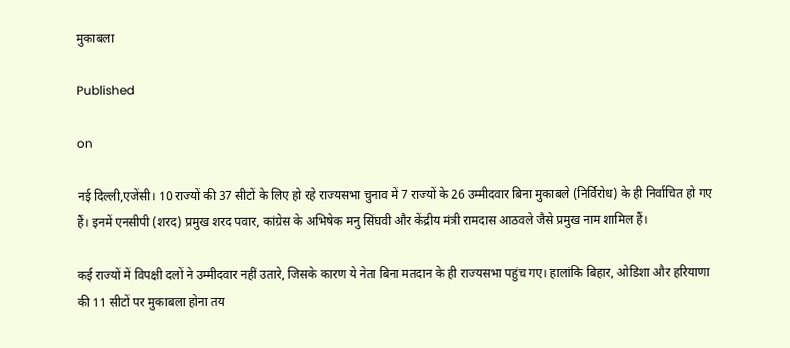मुकाबला

Published

on

नई दिल्ली,एजेंसी। 10 राज्यों की 37 सीटों के लिए हो रहे राज्यसभा चुनाव में 7 राज्यों के 26 उम्मीदवार बिना मुकाबले (निर्विरोध) के ही निर्वाचित हो गए हैं। इनमें एनसीपी (शरद) प्रमुख शरद पवार, कांग्रेस के अभिषेक मनु सिंघवी और केंद्रीय मंत्री रामदास आठवले जैसे प्रमुख नाम शामिल हैं।

कई राज्यों में विपक्षी दलों ने उम्मीदवार नहीं उतारे, जिसके कारण ये नेता बिना मतदान के ही राज्यसभा पहुंच गए। हालांकि बिहार, ओडिशा और हरियाणा की 11 सीटों पर मुकाबला होना तय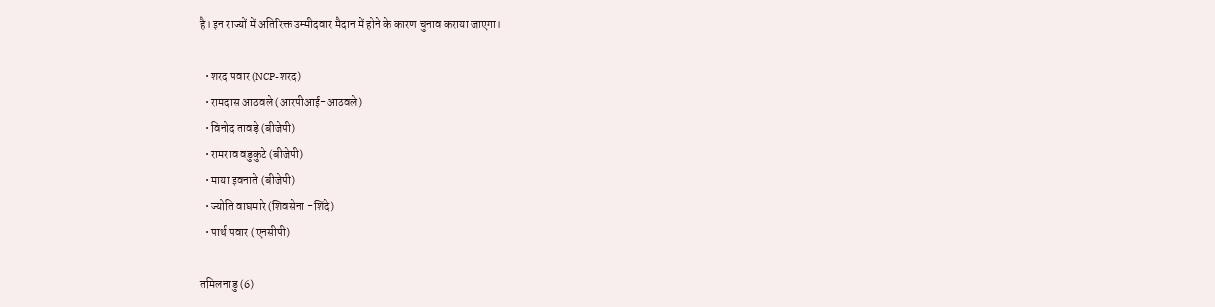है। इन राज्यों में अतिरिक्त उम्मीदवार मैदान में होने के कारण चुनाव कराया जाएगा।

  • शरद पवार (NCP-शरद)
  • रामदास आठवले (आरपीआई-आठवले)
  • विनोद तावड़े (बीजेपी)
  • रामराव वडुकुटे (बीजेपी)
  • माया इवनाते (बीजेपी)
  • ज्योति वाघमारे (शिवसेना -शिंदे)
  • पार्थ पवार (एनसीपी)

तमिलनाडु (6)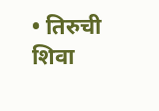• तिरुची शिवा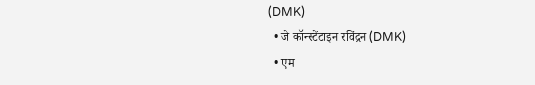(DMK)
  • जे कॉन्स्टेंटाइन रविंद्रन (DMK)
  • एम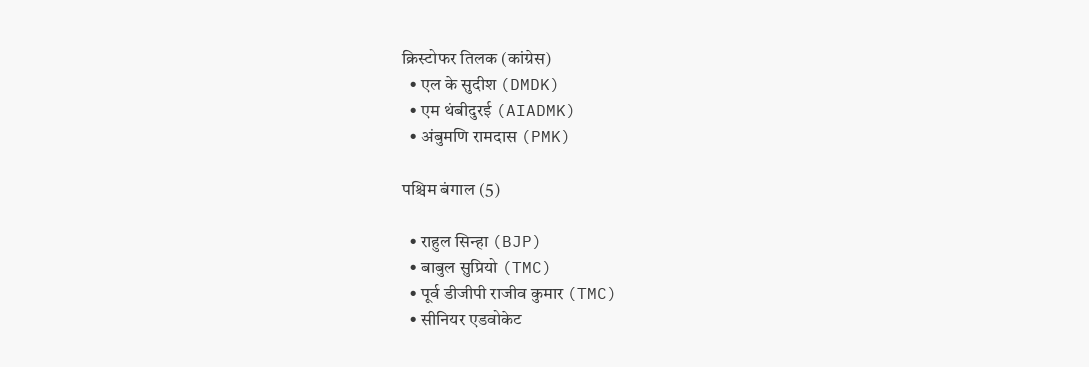क्रिस्टोफर तिलक (कांग्रेस)
  • एल के सुदीश (DMDK)
  • एम थंबीदुरई (AIADMK)
  • अंबुमणि रामदास (PMK)

पश्चिम बंगाल (5)

  • राहुल सिन्हा (BJP)
  • बाबुल सुप्रियो (TMC)
  • पूर्व डीजीपी राजीव कुमार (TMC)
  • सीनियर एडवोकेट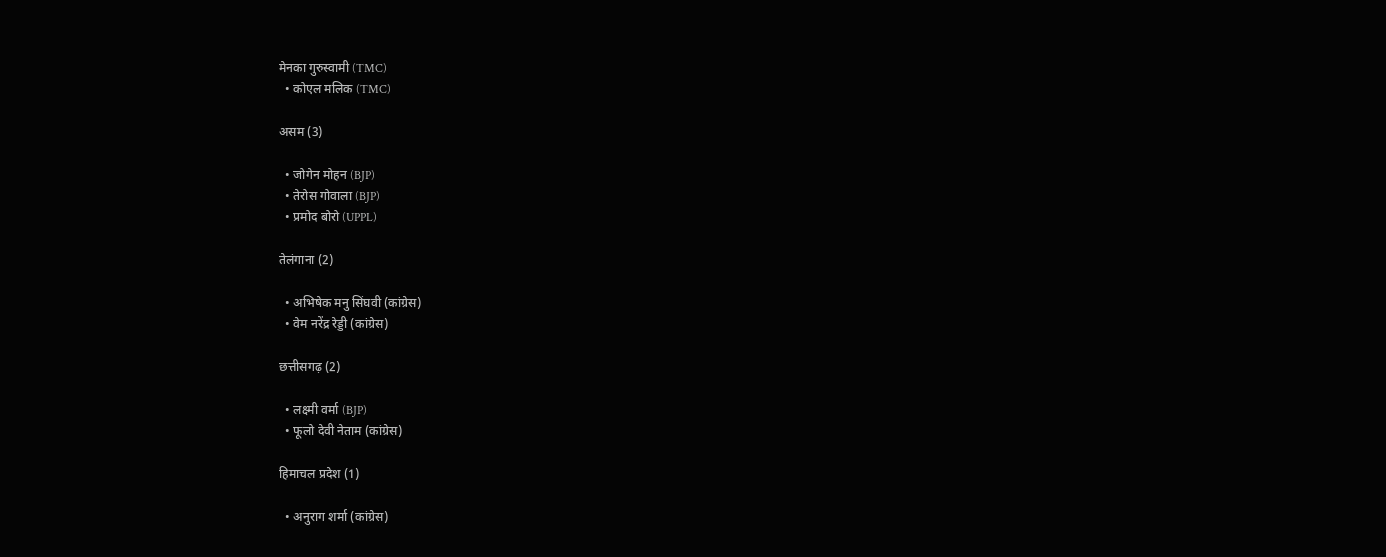मेनका गुरुस्वामी (TMC)
  • कोएल मलिक (TMC)

असम (3)

  • जोगेन मोहन (BJP)
  • तेरोस गोवाला (BJP)
  • प्रमोद बोरो (UPPL)

तेलंगाना (2)

  • अभिषेक मनु सिंघवी (कांग्रेस)
  • वेम नरेंद्र रेड्डी (कांग्रेस)

छत्तीसगढ़ (2)

  • लक्ष्मी वर्मा (BJP)
  • फूलो देवी नेताम (कांग्रेस)

हिमाचल प्रदेश (1)

  • अनुराग शर्मा (कांग्रेस)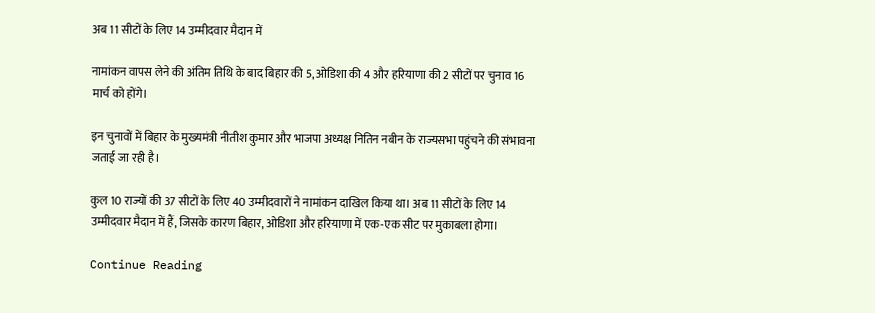अब 11 सीटों के लिए 14 उम्मीदवार मैदान में

नामांकन वापस लेने की अंतिम तिथि के बाद बिहार की 5, ओडिशा की 4 और हरियाणा की 2 सीटों पर चुनाव 16 मार्च को होंगे।

इन चुनावों में बिहार के मुख्यमंत्री नीतीश कुमार और भाजपा अध्यक्ष नितिन नबीन के राज्यसभा पहुंचने की संभावना जताई जा रही है।

कुल 10 राज्यों की 37 सीटों के लिए 40 उम्मीदवारों ने नामांकन दाखिल किया था। अब 11 सीटों के लिए 14 उम्मीदवार मैदान में हैं, जिसके कारण बिहार, ओडिशा और हरियाणा में एक-एक सीट पर मुकाबला होगा।

Continue Reading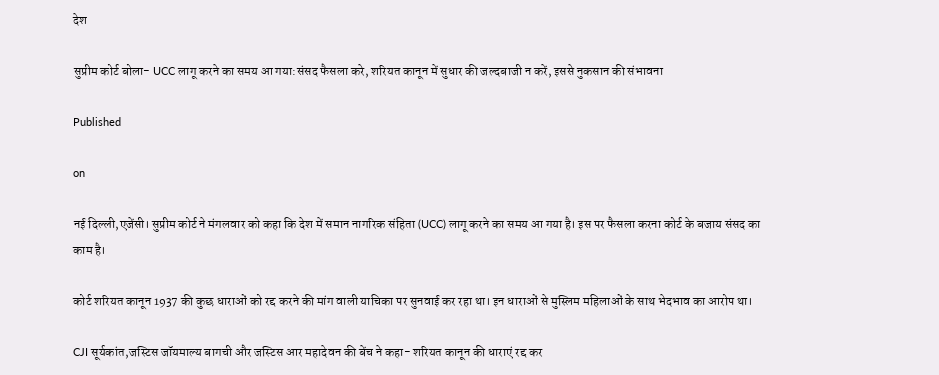देश

सुप्रीम कोर्ट बोला- UCC लागू करने का समय आ गया:संसद फैसला करे, शरियत कानून में सुधार की जल्दबाजी न करें, इससे नुकसान की संभावना

Published

on

नई दिल्ली,एजेंसी। सुप्रीम कोर्ट ने मंगलवार को कहा कि देश में समान नागरिक संहिता (UCC) लागू करने का समय आ गया है। इस पर फैसला करना कोर्ट के बजाय संसद का काम है।

कोर्ट शरियत कानून 1937 की कुछ धाराओं को रद्द करने की मांग वाली याचिका पर सुनवाई कर रहा था। इन धाराओं से मुस्लिम महिलाओं के साथ भेदभाव का आरोप था।

CJI सूर्यकांत,जस्टिस जॉयमाल्य बागची और जस्टिस आर महादेवन की बेंच ने कहा- शरियत कानून की धाराएं रद्द कर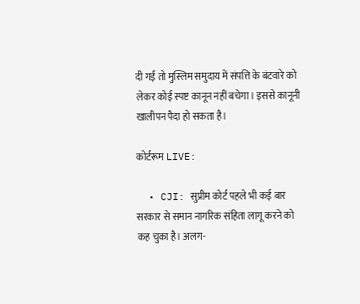दी गईं तो मुस्लिम समुदाय में संपत्ति के बंटवारे को लेकर कोई स्पष्ट कानून नहीं बचेगा। इससे कानूनी खालीपन पैदा हो सकता है।

कोर्टरूम LIVE:

  • CJI: सुप्रीम कोर्ट पहले भी कई बार सरकार से समान नागरिक संहिता लागू करने को कह चुका है। अलग-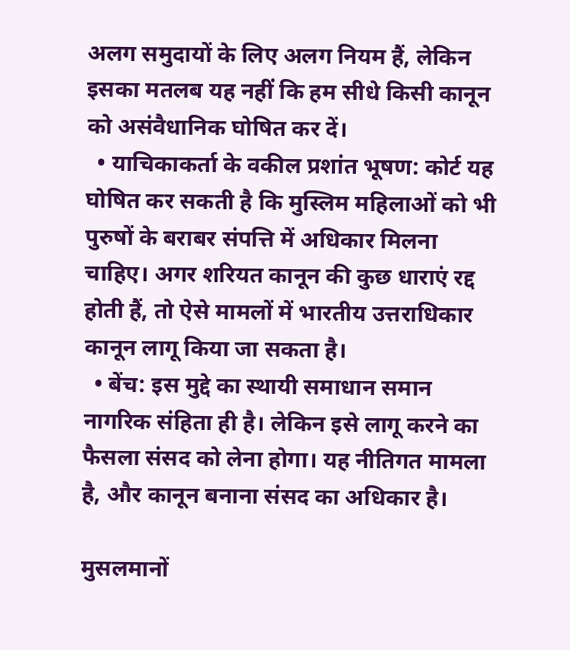अलग समुदायों के लिए अलग नियम हैं, लेकिन इसका मतलब यह नहीं कि हम सीधे किसी कानून को असंवैधानिक घोषित कर दें।
  • याचिकाकर्ता के वकील प्रशांत भूषण: कोर्ट यह घोषित कर सकती है कि मुस्लिम महिलाओं को भी पुरुषों के बराबर संपत्ति में अधिकार मिलना चाहिए। अगर शरियत कानून की कुछ धाराएं रद्द होती हैं, तो ऐसे मामलों में भारतीय उत्तराधिकार कानून लागू किया जा सकता है।
  • बेंच: इस मुद्दे का स्थायी समाधान समान नागरिक संहिता ही है। लेकिन इसे लागू करने का फैसला संसद को लेना होगा। यह नीतिगत मामला है, और कानून बनाना संसद का अधिकार है।

मुसलमानों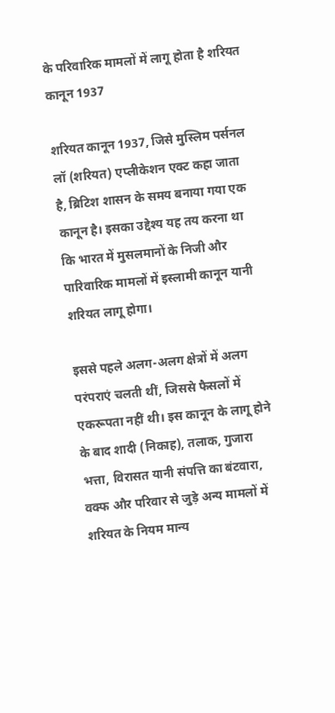के परिवारिक मामलों में लागू होता है शरियत कानून 1937

शरियत कानून 1937, जिसे मुस्लिम पर्सनल लॉ (शरियत) एप्लीकेशन एक्ट कहा जाता है, ब्रिटिश शासन के समय बनाया गया एक कानून है। इसका उद्देश्य यह तय करना था कि भारत में मुसलमानों के निजी और पारिवारिक मामलों में इस्लामी कानून यानी शरियत लागू होगा।

इससे पहले अलग-अलग क्षेत्रों में अलग परंपराएं चलती थीं, जिससे फैसलों में एकरूपता नहीं थी। इस कानून के लागू होने के बाद शादी (निकाह), तलाक, गुजारा भत्ता, विरासत यानी संपत्ति का बंटवारा, वक्फ और परिवार से जुड़े अन्य मामलों में शरियत के नियम मान्य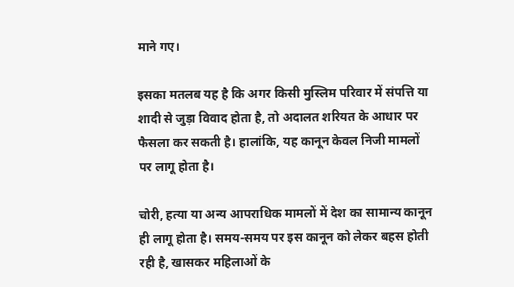माने गए।

इसका मतलब यह है कि अगर किसी मुस्लिम परिवार में संपत्ति या शादी से जुड़ा विवाद होता है, तो अदालत शरियत के आधार पर फैसला कर सकती है। हालांकि, यह कानून केवल निजी मामलों पर लागू होता है।

चोरी, हत्या या अन्य आपराधिक मामलों में देश का सामान्य कानून ही लागू होता है। समय-समय पर इस कानून को लेकर बहस होती रही है, खासकर महिलाओं के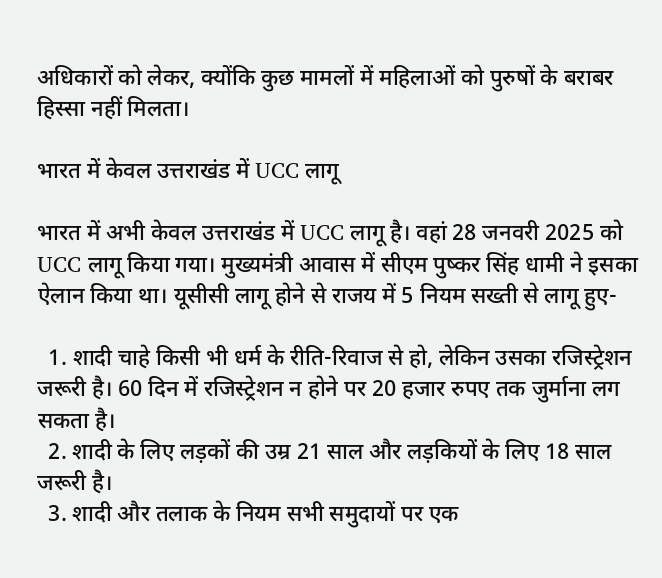अधिकारों को लेकर, क्योंकि कुछ मामलों में महिलाओं को पुरुषों के बराबर हिस्सा नहीं मिलता।

भारत में केवल उत्तराखंड में UCC लागू

भारत में अभी केवल उत्तराखंड में UCC लागू है। वहां 28 जनवरी 2025 को UCC लागू किया गया। मुख्यमंत्री आवास में सीएम पुष्कर सिंह धामी ने इसका ऐलान किया था। यूसीसी लागू होने से राजय में 5 नियम सख्ती से लागू हुए-

  1. शादी चाहे किसी भी धर्म के रीति-रिवाज से हो, लेकिन उसका रजिस्ट्रेशन जरूरी है। 60 दिन में रजिस्ट्रेशन न होने पर 20 हजार रुपए तक जुर्माना लग सकता है।
  2. शादी के लिए लड़कों की उम्र 21 साल और लड़कियों के लिए 18 साल जरूरी है।
  3. शादी और तलाक के नियम सभी समुदायों पर एक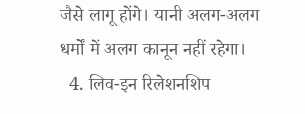जैसे लागू होंगे। यानी अलग-अलग धर्मों में अलग कानून नहीं रहेगा।
  4. लिव-इन रिलेशनशिप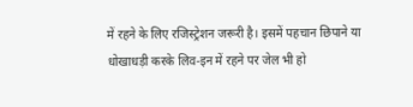में रहने के लिए रजिस्ट्रेशन जरूरी है। इसमें पहचान छिपाने या धोखाधड़ी करके लिव-इन में रहने पर जेल भी हो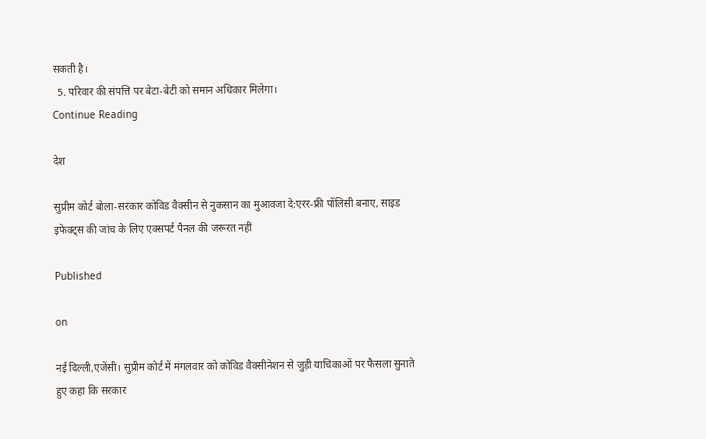सकती है।
  5. परिवार की संपत्ति पर बेटा-बेटी को समान अधिकार मिलेगा।
Continue Reading

देश

सुप्रीम कोर्ट बोला-सरकार कोविड वैक्सीन से नुकसान का मुआवजा दे:एरर-फ्री पॉलिसी बनाए, साइड इफेक्ट्स की जांच के लिए एक्सपर्ट पैनल की जरूरत नहीं

Published

on

नई दिल्ली,एजेंसी। सुप्रीम कोर्ट में मंगलवार को कोविड वैक्सीनेशन से जुड़ी याचिकाओं पर फैसला सुनाते हुए कहा कि सरकार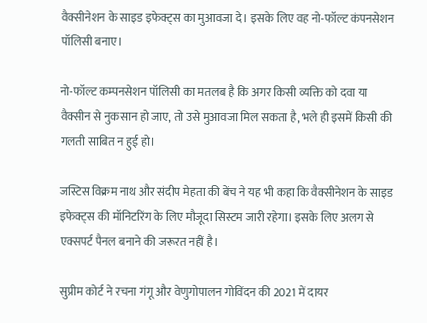वैक्सीनेशन के साइड इफेक्ट्स का मुआवजा दे। इसके लिए वह नो-फॉल्ट कंपनसेशन पॉलिसी बनाए।

नो-फॉल्ट कम्पनसेशन पॉलिसी का मतलब है कि अगर किसी व्यक्ति को दवा या वैक्सीन से नुकसान हो जाए, तो उसे मुआवजा मिल सकता है, भले ही इसमें किसी की गलती साबित न हुई हो।

जस्टिस विक्रम नाथ और संदीप मेहता की बेंच ने यह भी कहा कि वैक्सीनेशन के साइड इफेक्ट्स की मॉनिटरिंग के लिए मौजूदा सिस्टम जारी रहेगा। इसके लिए अलग से एक्सपर्ट पैनल बनाने की जरूरत नहीं है।

सुप्रीम कोर्ट ने रचना गंगू और वेणुगोपालन गोविंदन की 2021 में दायर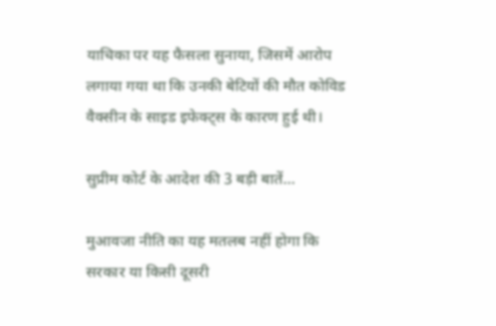याचिका पर यह फैसला सुनाया, जिसमें आरोप लगाया गया था कि उनकी बेटियों की मौत कोविड वैक्सीन के साइड इफेक्ट्स के कारण हुई थी।

सुप्रीम कोर्ट के आदेश की 3 बड़ी बातें…

मुआवजा नीति का यह मतलब नहीं होगा कि सरकार या किसी दूसरी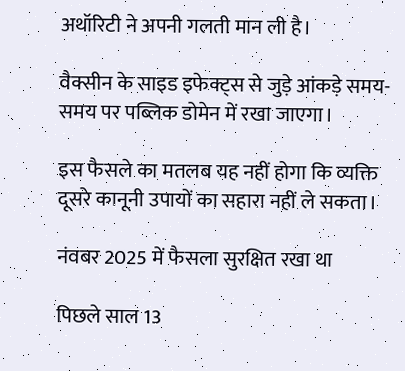अथॉरिटी ने अपनी गलती मान ली है।

वैक्सीन के साइड इफेक्ट्स से जुड़े आंकड़े समय-समय पर पब्लिक डोमेन में रखा जाएगा।

इस फैसले का मतलब यह नहीं होगा कि व्यक्ति दूसरे कानूनी उपायों का सहारा नहीं ले सकता।

नंवबर 2025 में फैसला सुरक्षित रखा था

पिछले साल 13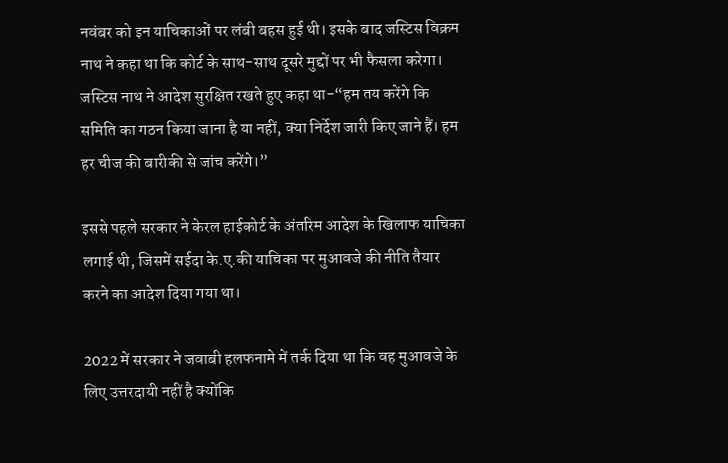नवंबर को इन याचिकाओं पर लंबी बहस हुई थी। इसके बाद जस्टिस विक्रम नाथ ने कहा था कि कोर्ट के साथ-साथ दूसरे मुद्दों पर भी फैसला करेगा। जस्टिस नाथ ने आदेश सुरक्षित रखते हुए कहा था-“हम तय करेंगे कि समिति का गठन किया जाना है या नहीं, क्या निर्देश जारी किए जाने हैं। हम हर चीज की बारीकी से जांच करेंगे।”

इससे पहले सरकार ने केरल हाईकोर्ट के अंतरिम आदेश के खिलाफ याचिका लगाई थी, जिसमें सईदा के.ए.की याचिका पर मुआवजे की नीति तैयार करने का आदेश दिया गया था।

2022 में सरकार ने जवाबी हलफनामे में तर्क दिया था कि वह मुआवजे के लिए उत्तरदायी नहीं है क्योंकि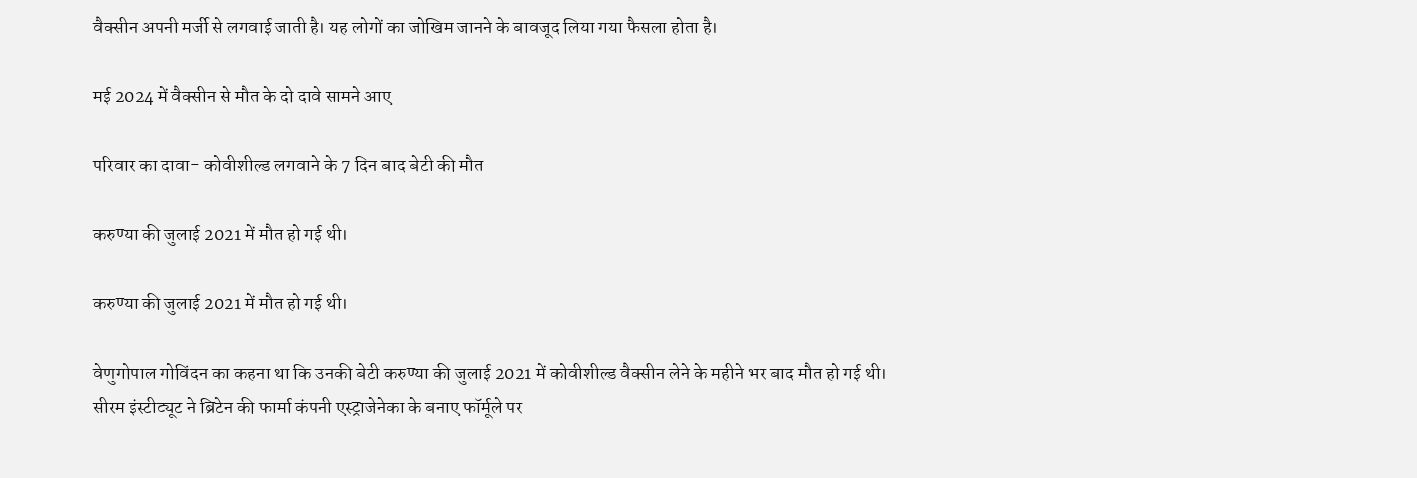वैक्सीन अपनी मर्जी से लगवाई जाती है। यह लोगों का जोखिम जानने के बावजूद लिया गया फैसला होता है।

मई 2024 में वैक्सीन से मौत के दो दावे सामने आए

परिवार का दावा- कोवीशील्ड लगवाने के 7 दिन बाद बेटी की मौत

करुण्या की जुलाई 2021 में मौत हो गई थी।

करुण्या की जुलाई 2021 में मौत हो गई थी।

वेणुगोपाल गोविंदन का कहना था कि उनकी बेटी करुण्या की जुलाई 2021 में कोवीशील्ड वैक्सीन लेने के महीने भर बाद मौत हो गई थी। सीरम इंस्टीट्यूट ने ब्रिटेन की फार्मा कंपनी एस्ट्राजेनेका के बनाए फॉर्मूले पर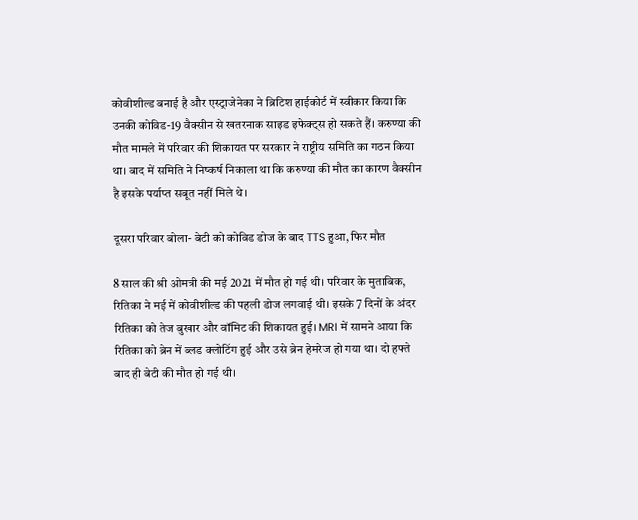कोवीशील्ड बनाई है और एस्ट्राजेनेका ने ब्रिटिश हाईकोर्ट में स्वीकार किया कि उनकी कोविड-19 वैक्सीन से खतरनाक साइड इफेक्ट्स हो सकते हैं। करुण्या की मौत मामले में परिवार की शिकायत पर सरकार ने राष्ट्रीय समिति का गठन किया था। बाद में समिति ने निष्कर्ष निकाला था कि करुण्या की मौत का कारण वैक्सीन है इसके पर्याप्त सबूत नहीं मिले थे।

दूसरा परिवार बोला- बेटी को कोविड डोज के बाद TTS हुआ, फिर मौत

8 साल की श्री ओमत्री की मई 2021 में मौत हो गई थी। परिवार के मुताबिक, रितिका ने मई में कोवीशील्ड की पहली डोज लगवाई थी। इसके 7 दिनों के अंदर रितिका को तेज बुखार और वॉमिट की शिकायत हुई। MRI में सामने आया कि रितिका को ब्रेन में ब्लड क्लोटिंग हुई और उसे ब्रेन हेमरेज हो गया था। दो हफ्ते बाद ही बेटी की मौत हो गई थी।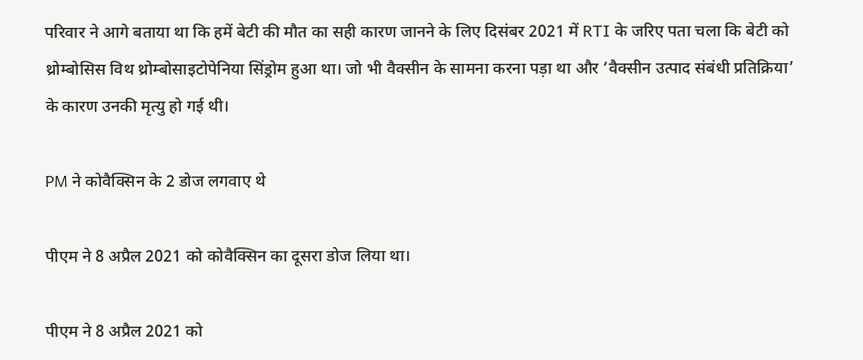परिवार ने आगे बताया था कि हमें बेटी की मौत का सही कारण जानने के लिए दिसंबर 2021 में RTI के जरिए पता चला कि बेटी को थ्रोम्बोसिस विथ थ्रोम्बोसाइटोपेनिया सिंड्रोम हुआ था। जो भी वैक्सीन के सामना करना पड़ा था और ‘वैक्सीन उत्पाद संबंधी प्रतिक्रिया’ के कारण उनकी मृत्यु हो गई थी।

PM ने कोवैक्सिन के 2 डोज लगवाए थे

पीएम ने 8 अप्रैल 2021 को कोवैक्सिन का दूसरा डोज लिया था।

पीएम ने 8 अप्रैल 2021 को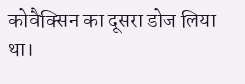कोवैक्सिन का दूसरा डोज लिया था।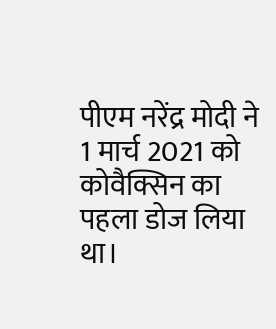पीएम नरेंद्र मोदी ने 1 मार्च 2021 को कोवैक्सिन का पहला डोज लिया था।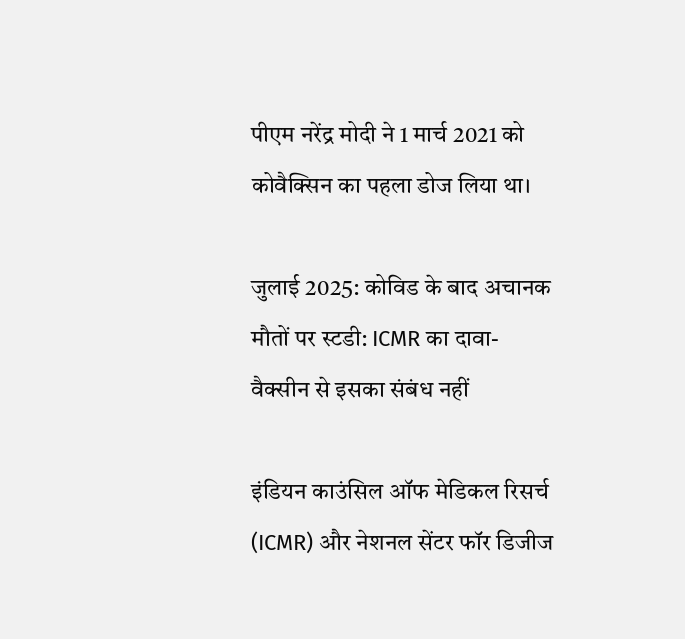पीएम नरेंद्र मोदी ने 1 मार्च 2021 को कोवैक्सिन का पहला डोज लिया था।

जुलाई 2025: कोविड के बाद अचानक मौतों पर स्टडी: ICMR का दावा- वैक्सीन से इसका संबंध नहीं

इंडियन काउंसिल ऑफ मेडिकल रिसर्च (ICMR) और नेशनल सेंटर फॉर डिजीज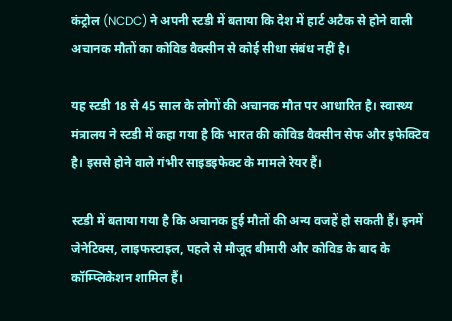कंट्रोल (NCDC) ने अपनी स्टडी में बताया कि देश में हार्ट अटैक से होने वाली अचानक मौतों का कोविड वैक्सीन से कोई सीधा संबंध नहीं है।

यह स्टडी 18 से 45 साल के लोगों की अचानक मौत पर आधारित है। स्वास्थ्य मंत्रालय ने स्टडी में कहा गया है कि भारत की कोविड वैक्सीन सेफ और इफेक्टिव है। इससे होने वाले गंभीर साइडइफेक्ट के मामले रेयर हैं।

स्टडी में बताया गया है कि अचानक हुई मौतों की अन्य वजहें हो सकती हैं। इनमें जेनेटिक्स, लाइफस्टाइल, पहले से मौजूद बीमारी और कोविड के बाद के कॉम्प्लिकेशन शामिल हैं।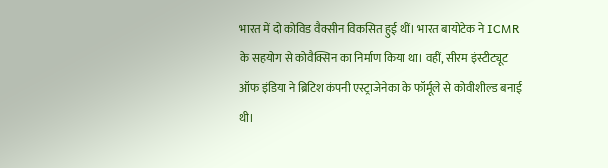भारत में दो कोविड वैक्सीन विकसित हुई थीं। भारत बायोटेक ने ICMR के सहयोग से कोवैक्सिन का निर्माण किया था। वहीं, सीरम इंस्टीट्यूट ऑफ इंडिया ने ब्रिटिश कंपनी एस्ट्राजेनेका के फॉर्मूले से कोवीशील्ड बनाई थी।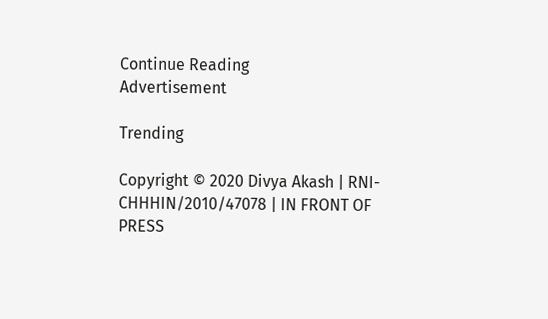Continue Reading
Advertisement

Trending

Copyright © 2020 Divya Akash | RNI- CHHHIN/2010/47078 | IN FRONT OF PRESS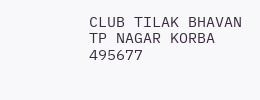CLUB TILAK BHAVAN TP NAGAR KORBA 495677